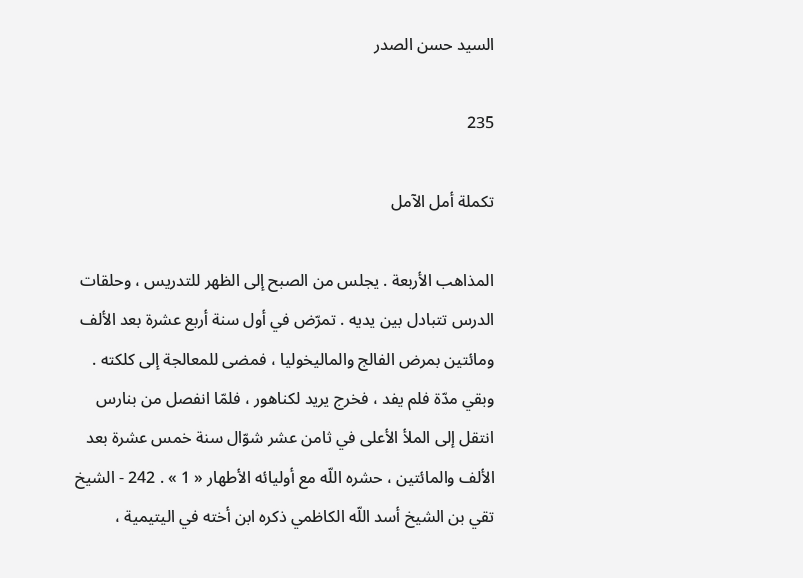السيد حسن الصدر

235

تكملة أمل الآمل

المذاهب الأربعة . يجلس من الصبح إلى الظهر للتدريس ، وحلقات الدرس تتبادل بين يديه . تمرّض في أول سنة أربع عشرة بعد الألف ومائتين بمرض الفالج والماليخوليا ، فمضى للمعالجة إلى كلكته . وبقي مدّة فلم يفد ، فخرج يريد لكناهور ، فلمّا انفصل من بنارس انتقل إلى الملأ الأعلى في ثامن عشر شوّال سنة خمس عشرة بعد الألف والمائتين ، حشره اللّه مع أوليائه الأطهار « 1 » . 242 - الشيخ تقي بن الشيخ أسد اللّه الكاظمي ذكره ابن أخته في اليتيمية ،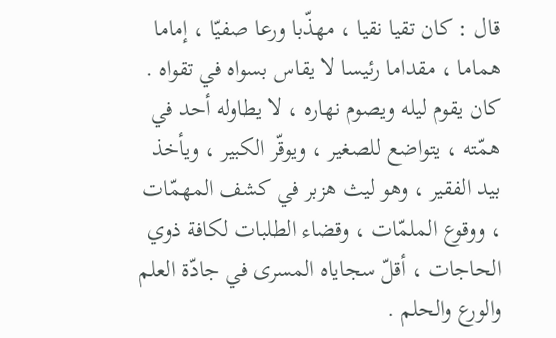قال : كان تقيا نقيا ، مهذّبا ورعا صفيّا ، إماما هماما ، مقداما رئيسا لا يقاس بسواه في تقواه . كان يقوم ليله ويصوم نهاره ، لا يطاوله أحد في همّته ، يتواضع للصغير ، ويوقّر الكبير ، ويأخذ بيد الفقير ، وهو ليث هزبر في كشف المهمّات ، ووقوع الملمّات ، وقضاء الطلبات لكافة ذوي الحاجات ، أقلّ سجاياه المسرى في جادّة العلم والورع والحلم .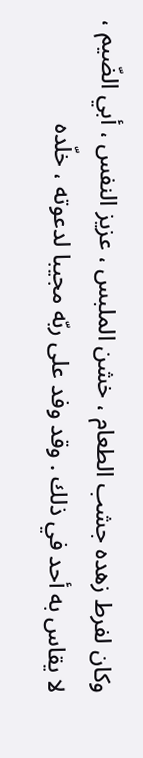وكان لفرط زهده جشب الطعام ، خشن الملبس ، عزيز النفس ، أبي الضّيم ، لا يقاس به أحد في ذلك . وقد وفد على ربّه مجيبا لدعوته ، خلّده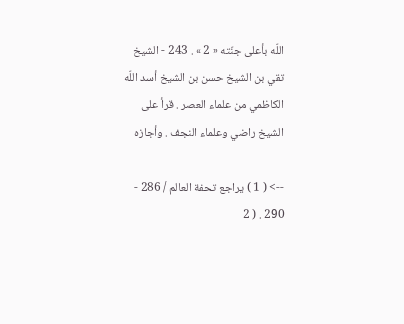اللّه بأعلى جنّته « 2 » . 243 - الشيخ تقي بن الشيخ حسن بن الشيخ أسد اللّه الكاظمي من علماء العصر . قرأ على الشيخ راضي وعلماء النجف . وأجازه

--> ( 1 ) يراجع تحفة العالم / 286 - 290 . ( 2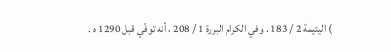) اليتيمة 2 / 183 . وفي الكرام البررة 1 / 208 ، أنه توفّي قبل 1290 ه .